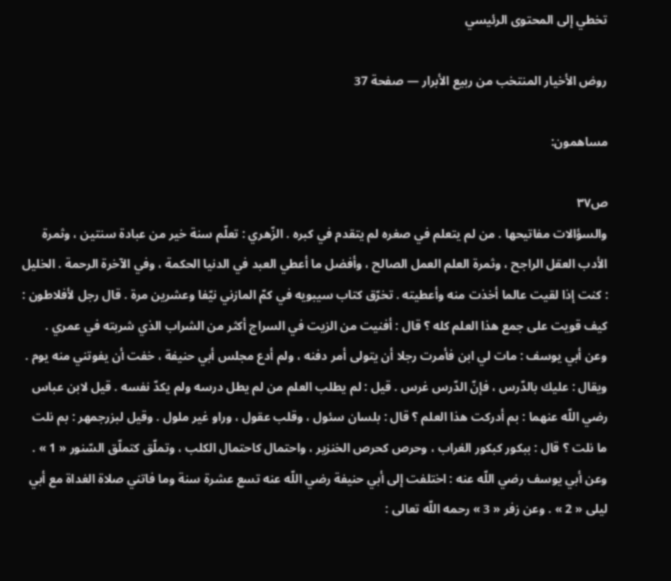تخطي إلى المحتوى الرئيسي

روض الأخيار المنتخب من ربيع الأبرار — صفحة 37

مساهمون:

ص٣٧
والسؤالات مفاتيحها . من لم يتعلم في صغره لم يتقدم في كبره . الزّهري : تعلّم سنة خير من عبادة سنتين ، وثمرة الأدب العقل الراجح ، وثمرة العلم العمل الصالح ، وأفضل ما أعطي العبد في الدنيا الحكمة ، وفي الآخرة الرحمة . الخليل : كنت إذا لقيت عالما أخذت منه وأعطيته . تخرّق كتاب سيبويه في كمّ المازني نيّفا وعشرين مرة . قال رجل لأفلاطون : كيف قويت على جمع هذا العلم كله ؟ قال : أفنيت من الزيت في السراج أكثر من الشراب الذي شربته في عمري . وعن أبي يوسف : مات لي ابن فأمرت رجلا أن يتولى أمر دفنه ، ولم أدع مجلس أبي حنيفة ، خفت أن يفوتني منه يوم . ويقال : عليك بالدّرس ، فإنّ الدّرس غرس . قيل : لم يطلب العلم من لم يطل درسه ولم يكدّ نفسه . قيل لابن عباس رضي اللّه عنهما : بم أدركت هذا العلم ؟ قال : بلسان سئول ، وقلب عقول ، وراو غير ملول . وقيل لبزرجمهر : بم نلت ما نلت ؟ قال : ببكور كبكور الغراب ، وحرص كحرص الخنزير ، واحتمال كاحتمال الكلب ، وتملّق كتملّق السّنور « 1 » . وعن أبي يوسف رضي اللّه عنه : اختلفت إلى أبي حنيفة رضي اللّه عنه تسع عشرة سنة وما فاتني صلاة الغداة مع أبي ليلى « 2 » . وعن زفر « 3 » رحمه اللّه تعالى :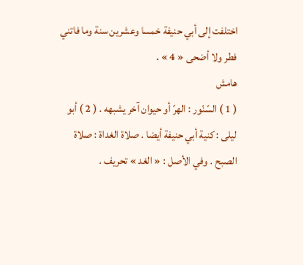اختلفت إلى أبي حنيفة خمسا وعشرين سنة وما فاتني فطر ولا أضحى « 4 » .
هامش
( 1 ) السّنّور : الهرّ أو حيوان آخر يشبهه . ( 2 ) أبو ليلى : كنية أبي حنيفة أيضا . صلاة الغداة : صلاة الصبح . وفي الأصل : « الغد » تحريف .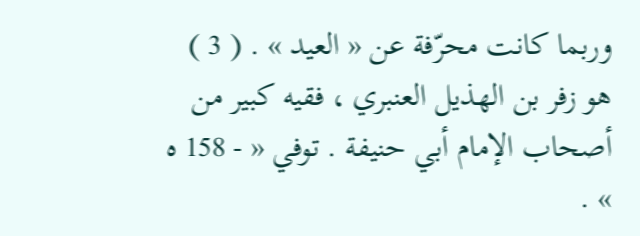وربما كانت محرّفة عن « العيد » . ( 3 ) هو زفر بن الهذيل العنبري ، فقيه كبير من أصحاب الإمام أبي حنيفة . توفي « - 158 ه » .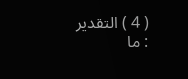( 4 ) التقدير : ما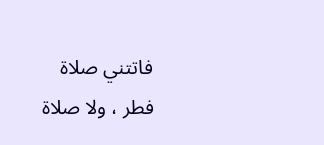فاتتني صلاة فطر ، ولا صلاة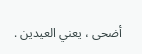أضحى ، يعني العيدين .